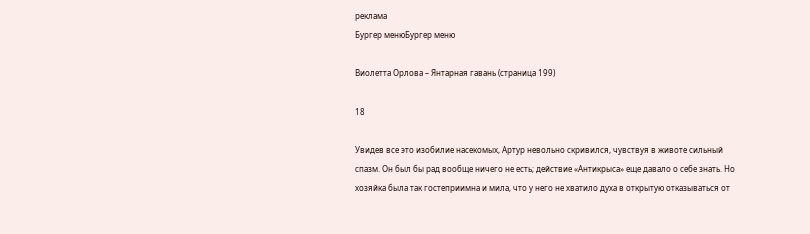реклама
Бургер менюБургер меню

Виолетта Орлова – Янтарная гавань (страница 199)

18

Увидев все это изобилие насекомых, Артур невольно скривился, чувствуя в животе сильный спазм. Он был бы рад вообще ничего не есть; действие «Антикрыса» еще давало о себе знать. Но хозяйка была так гостеприимна и мила, что у него не хватило духа в открытую отказываться от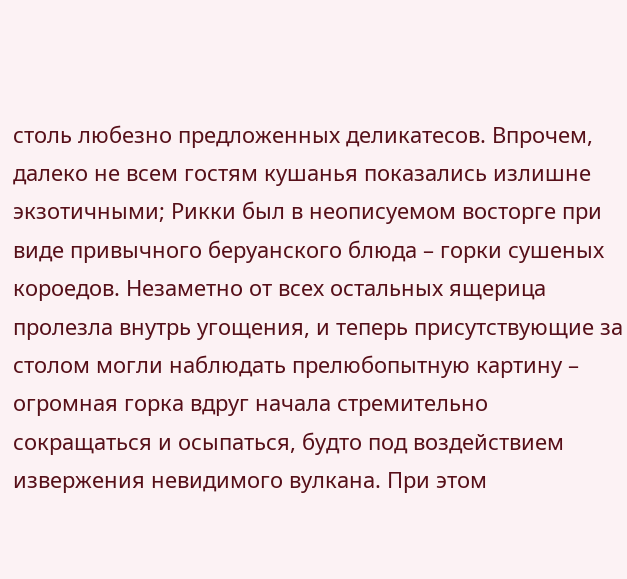столь любезно предложенных деликатесов. Впрочем, далеко не всем гостям кушанья показались излишне экзотичными; Рикки был в неописуемом восторге при виде привычного беруанского блюда – горки сушеных короедов. Незаметно от всех остальных ящерица пролезла внутрь угощения, и теперь присутствующие за столом могли наблюдать прелюбопытную картину – огромная горка вдруг начала стремительно сокращаться и осыпаться, будто под воздействием извержения невидимого вулкана. При этом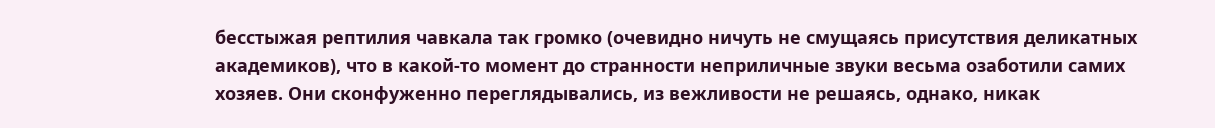бесстыжая рептилия чавкала так громко (очевидно ничуть не смущаясь присутствия деликатных академиков), что в какой-то момент до странности неприличные звуки весьма озаботили самих хозяев. Они сконфуженно переглядывались, из вежливости не решаясь, однако, никак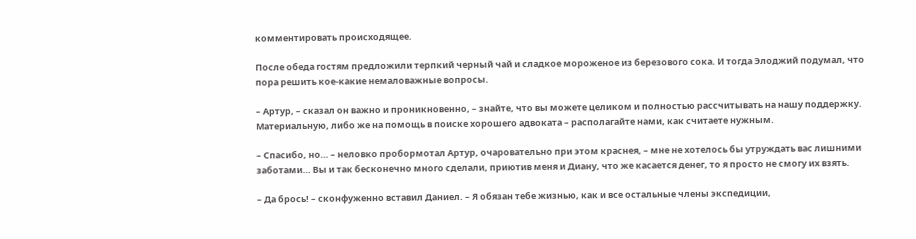комментировать происходящее.

После обеда гостям предложили терпкий черный чай и сладкое мороженое из березового сока. И тогда Элоджий подумал, что пора решить кое-какие немаловажные вопросы.

– Артур, – сказал он важно и проникновенно, – знайте, что вы можете целиком и полностью рассчитывать на нашу поддержку. Материальную, либо же на помощь в поиске хорошего адвоката – располагайте нами, как считаете нужным.

– Спасибо, но… – неловко пробормотал Артур, очаровательно при этом краснея, – мне не хотелось бы утруждать вас лишними заботами… Вы и так бесконечно много сделали, приютив меня и Диану, что же касается денег, то я просто не смогу их взять.

– Да брось! – сконфуженно вставил Даниел. – Я обязан тебе жизнью, как и все остальные члены экспедиции,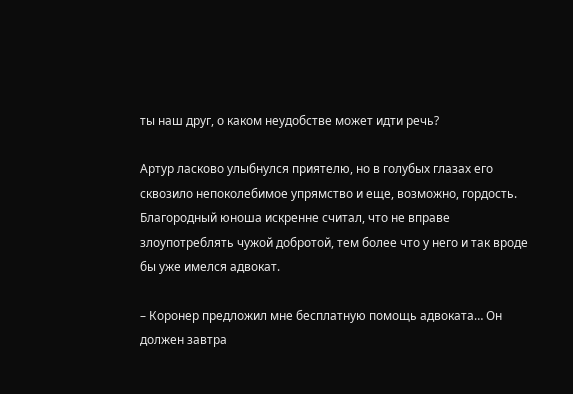ты наш друг, о каком неудобстве может идти речь?

Артур ласково улыбнулся приятелю, но в голубых глазах его сквозило непоколебимое упрямство и еще, возможно, гордость. Благородный юноша искренне считал, что не вправе злоупотреблять чужой добротой, тем более что у него и так вроде бы уже имелся адвокат.

– Коронер предложил мне бесплатную помощь адвоката… Он должен завтра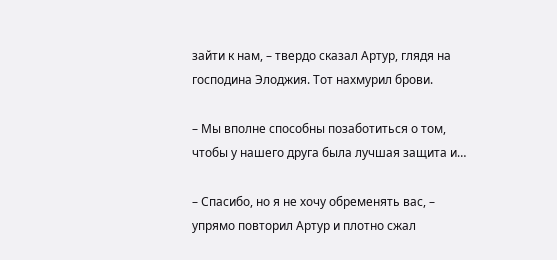зайти к нам, – твердо сказал Артур, глядя на господина Элоджия. Тот нахмурил брови.

– Мы вполне способны позаботиться о том, чтобы у нашего друга была лучшая защита и…

– Спасибо, но я не хочу обременять вас, – упрямо повторил Артур и плотно сжал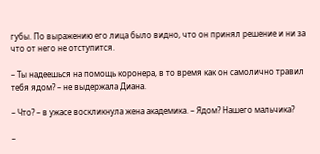губы. По выражению его лица было видно, что он принял решение и ни за что от него не отступится.

– Ты надеешься на помощь коронера, в то время как он самолично травил тебя ядом? – не выдержала Диана.

– Что? – в ужасе воскликнула жена академика. – Ядом? Нашего мальчика?

–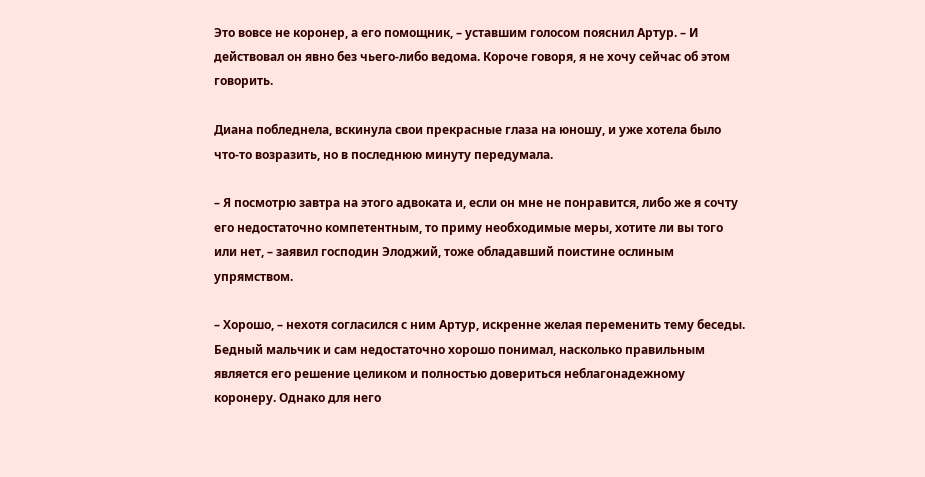Это вовсе не коронер, а его помощник, – уставшим голосом пояснил Артур. – И действовал он явно без чьего-либо ведома. Короче говоря, я не хочу сейчас об этом говорить.

Диана побледнела, вскинула свои прекрасные глаза на юношу, и уже хотела было что-то возразить, но в последнюю минуту передумала.

– Я посмотрю завтра на этого адвоката и, если он мне не понравится, либо же я сочту его недостаточно компетентным, то приму необходимые меры, хотите ли вы того или нет, – заявил господин Элоджий, тоже обладавший поистине ослиным упрямством.

– Хорошо, – нехотя согласился с ним Артур, искренне желая переменить тему беседы. Бедный мальчик и сам недостаточно хорошо понимал, насколько правильным является его решение целиком и полностью довериться неблагонадежному коронеру. Однако для него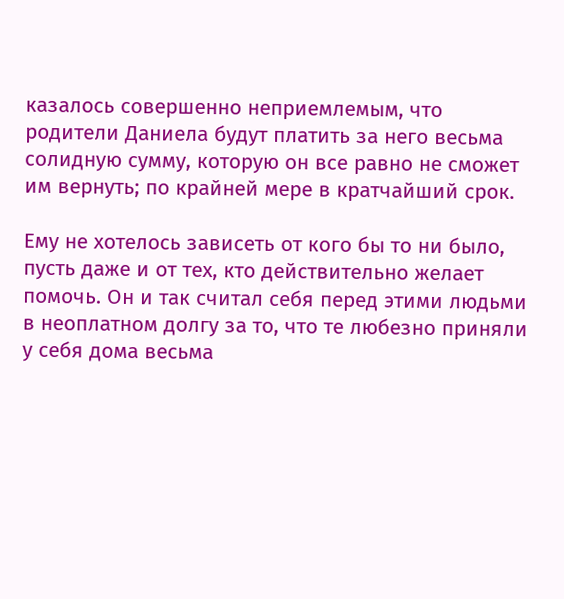казалось совершенно неприемлемым, что родители Даниела будут платить за него весьма солидную сумму, которую он все равно не сможет им вернуть; по крайней мере в кратчайший срок.

Ему не хотелось зависеть от кого бы то ни было, пусть даже и от тех, кто действительно желает помочь. Он и так считал себя перед этими людьми в неоплатном долгу за то, что те любезно приняли у себя дома весьма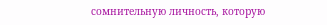сомнительную личность, которую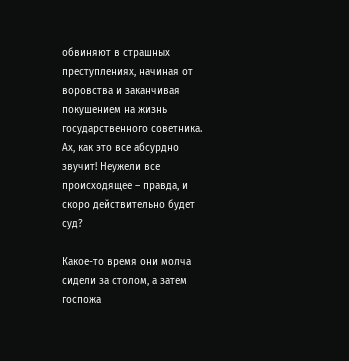обвиняют в страшных преступлениях, начиная от воровства и заканчивая покушением на жизнь государственного советника. Ах, как это все абсурдно звучит! Неужели все происходящее – правда, и скоро действительно будет суд?

Какое-то время они молча сидели за столом, а затем госпожа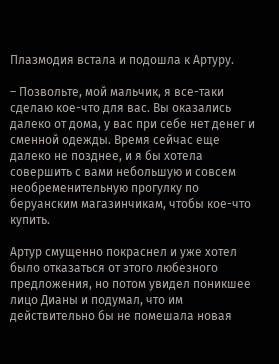Плазмодия встала и подошла к Артуру.

– Позвольте, мой мальчик, я все-таки сделаю кое-что для вас. Вы оказались далеко от дома, у вас при себе нет денег и сменной одежды. Время сейчас еще далеко не позднее, и я бы хотела совершить с вами небольшую и совсем необременительную прогулку по беруанским магазинчикам, чтобы кое-что купить.

Артур смущенно покраснел и уже хотел было отказаться от этого любезного предложения, но потом увидел поникшее лицо Дианы и подумал, что им действительно бы не помешала новая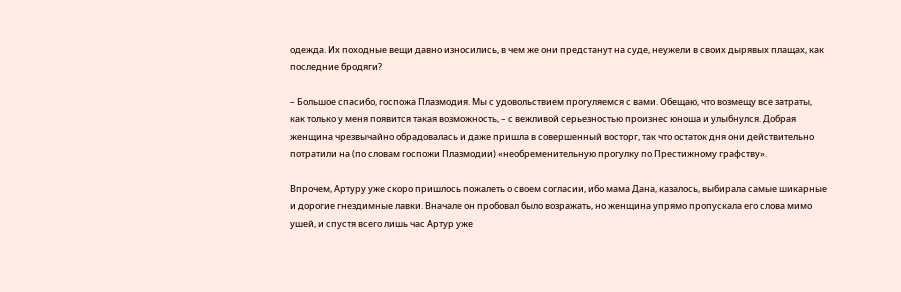одежда. Их походные вещи давно износились, в чем же они предстанут на суде, неужели в своих дырявых плащах, как последние бродяги?

– Большое спасибо, госпожа Плазмодия. Мы с удовольствием прогуляемся с вами. Обещаю, что возмещу все затраты, как только у меня появится такая возможность, – с вежливой серьезностью произнес юноша и улыбнулся. Добрая женщина чрезвычайно обрадовалась и даже пришла в совершенный восторг, так что остаток дня они действительно потратили на (по словам госпожи Плазмодии) «необременительную прогулку по Престижному графству».

Впрочем, Артуру уже скоро пришлось пожалеть о своем согласии, ибо мама Дана, казалось, выбирала самые шикарные и дорогие гнездимные лавки. Вначале он пробовал было возражать, но женщина упрямо пропускала его слова мимо ушей, и спустя всего лишь час Артур уже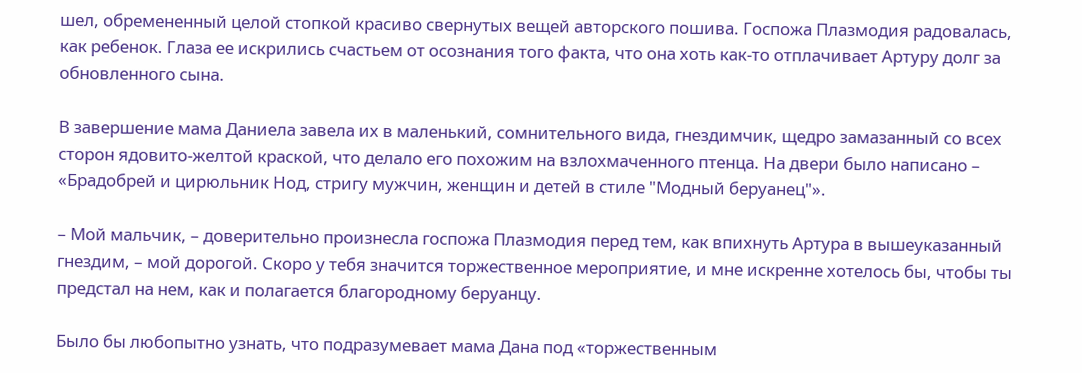шел, обремененный целой стопкой красиво свернутых вещей авторского пошива. Госпожа Плазмодия радовалась, как ребенок. Глаза ее искрились счастьем от осознания того факта, что она хоть как-то отплачивает Артуру долг за обновленного сына.

В завершение мама Даниела завела их в маленький, сомнительного вида, гнездимчик, щедро замазанный со всех сторон ядовито-желтой краской, что делало его похожим на взлохмаченного птенца. На двери было написано – «Брадобрей и цирюльник Нод, стригу мужчин, женщин и детей в стиле "Модный беруанец"».

– Мой мальчик, – доверительно произнесла госпожа Плазмодия перед тем, как впихнуть Артура в вышеуказанный гнездим, – мой дорогой. Скоро у тебя значится торжественное мероприятие, и мне искренне хотелось бы, чтобы ты предстал на нем, как и полагается благородному беруанцу.

Было бы любопытно узнать, что подразумевает мама Дана под «торжественным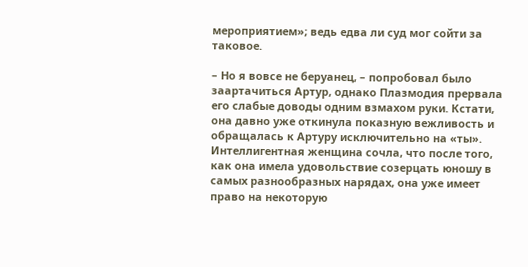мероприятием»; ведь едва ли суд мог сойти за таковое.

– Но я вовсе не беруанец, – попробовал было заартачиться Артур, однако Плазмодия прервала его слабые доводы одним взмахом руки. Кстати, она давно уже откинула показную вежливость и обращалась к Артуру исключительно на «ты». Интеллигентная женщина сочла, что после того, как она имела удовольствие созерцать юношу в самых разнообразных нарядах, она уже имеет право на некоторую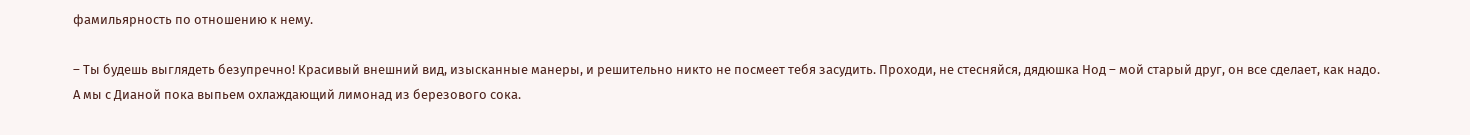фамильярность по отношению к нему.

– Ты будешь выглядеть безупречно! Красивый внешний вид, изысканные манеры, и решительно никто не посмеет тебя засудить. Проходи, не стесняйся, дядюшка Нод – мой старый друг, он все сделает, как надо. А мы с Дианой пока выпьем охлаждающий лимонад из березового сока.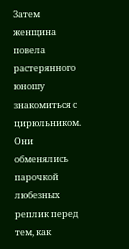Затем женщина повела растерянного юношу знакомиться с цирюльником. Они обменялись парочкой любезных реплик перед тем, как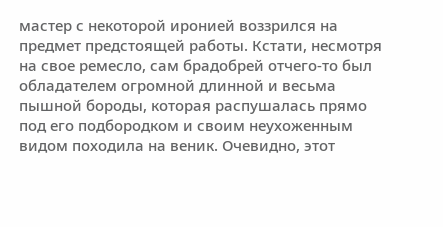мастер с некоторой иронией воззрился на предмет предстоящей работы. Кстати, несмотря на свое ремесло, сам брадобрей отчего-то был обладателем огромной длинной и весьма пышной бороды, которая распушалась прямо под его подбородком и своим неухоженным видом походила на веник. Очевидно, этот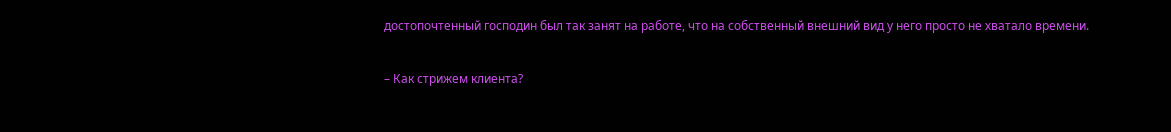достопочтенный господин был так занят на работе, что на собственный внешний вид у него просто не хватало времени.

– Как стрижем клиента?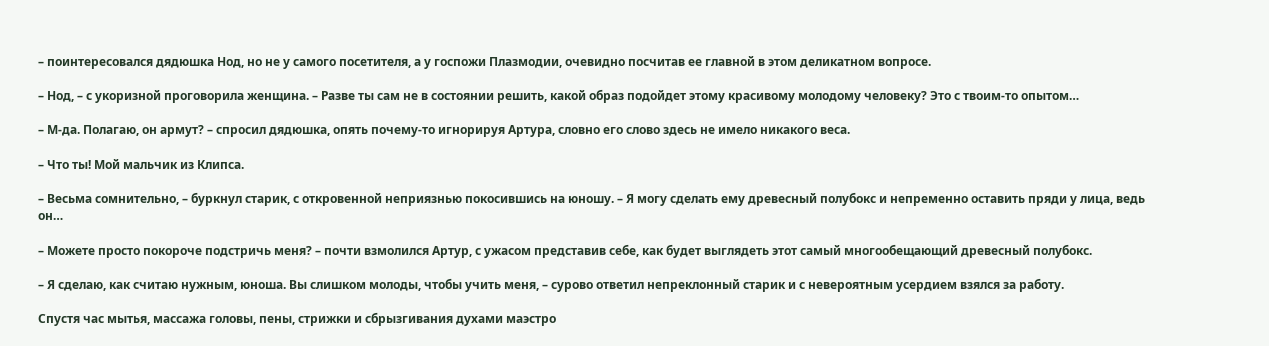– поинтересовался дядюшка Нод, но не у самого посетителя, а у госпожи Плазмодии, очевидно посчитав ее главной в этом деликатном вопросе.

– Нод, – с укоризной проговорила женщина. – Разве ты сам не в состоянии решить, какой образ подойдет этому красивому молодому человеку? Это с твоим-то опытом…

– М-да. Полагаю, он армут? – спросил дядюшка, опять почему-то игнорируя Артура, словно его слово здесь не имело никакого веса.

– Что ты! Мой мальчик из Клипса.

– Весьма сомнительно, – буркнул старик, с откровенной неприязнью покосившись на юношу. – Я могу сделать ему древесный полубокс и непременно оставить пряди у лица, ведь он…

– Можете просто покороче подстричь меня? – почти взмолился Артур, с ужасом представив себе, как будет выглядеть этот самый многообещающий древесный полубокс.

– Я сделаю, как считаю нужным, юноша. Вы слишком молоды, чтобы учить меня, – сурово ответил непреклонный старик и с невероятным усердием взялся за работу.

Спустя час мытья, массажа головы, пены, стрижки и сбрызгивания духами маэстро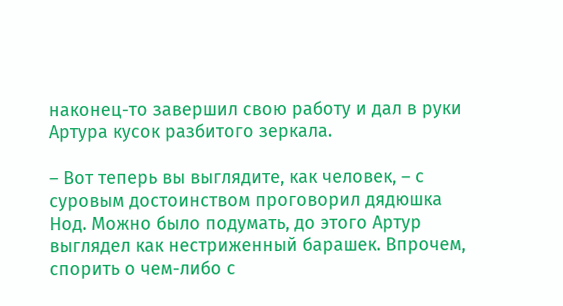наконец-то завершил свою работу и дал в руки Артура кусок разбитого зеркала.

– Вот теперь вы выглядите, как человек, – с суровым достоинством проговорил дядюшка Нод. Можно было подумать, до этого Артур выглядел как нестриженный барашек. Впрочем, спорить о чем-либо с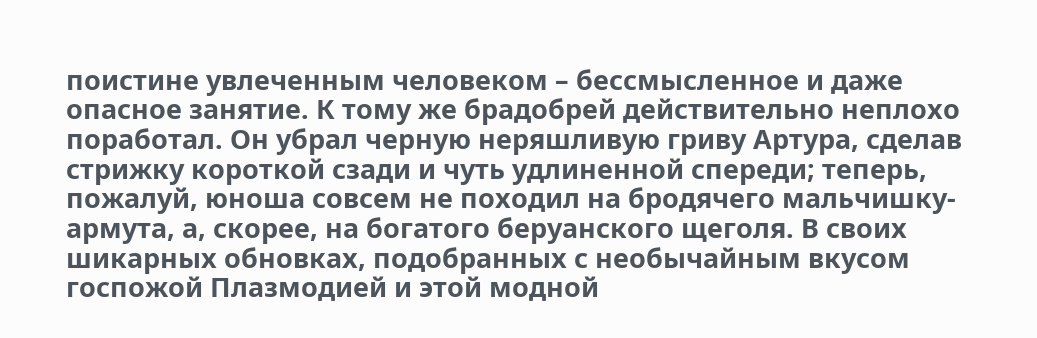поистине увлеченным человеком – бессмысленное и даже опасное занятие. К тому же брадобрей действительно неплохо поработал. Он убрал черную неряшливую гриву Артура, сделав стрижку короткой сзади и чуть удлиненной спереди; теперь, пожалуй, юноша совсем не походил на бродячего мальчишку-армута, а, скорее, на богатого беруанского щеголя. В своих шикарных обновках, подобранных с необычайным вкусом госпожой Плазмодией и этой модной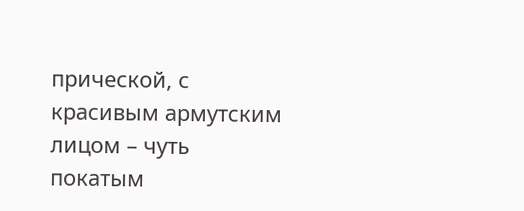прической, с красивым армутским лицом – чуть покатым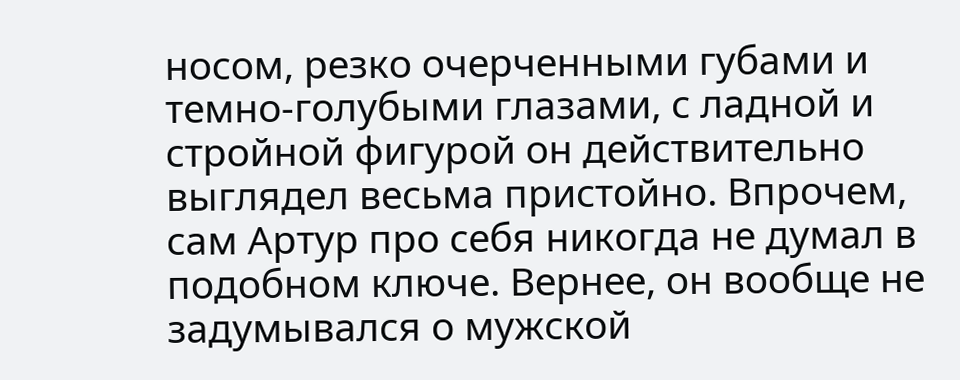носом, резко очерченными губами и темно-голубыми глазами, с ладной и стройной фигурой он действительно выглядел весьма пристойно. Впрочем, сам Артур про себя никогда не думал в подобном ключе. Вернее, он вообще не задумывался о мужской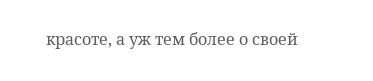красоте, а уж тем более о своей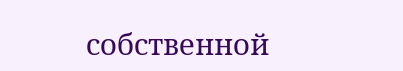собственной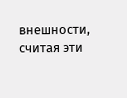внешности, считая эти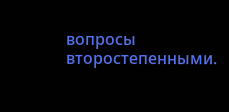вопросы второстепенными.